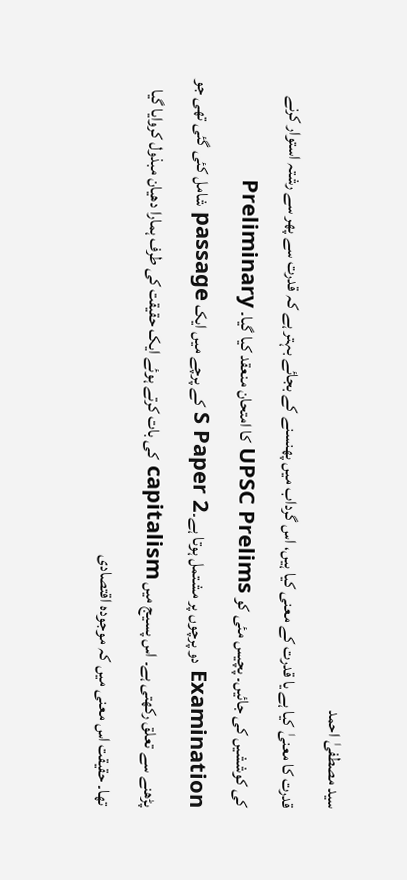سید مصطفیٰ احمد
قدرت کا معنیٰ کیا ہے یا قدرت کے معنی کیا ہیں، اس گرداب میں پھنسنے کے بجائے بہتر ہے کہ قدرت سے پھر سے رشتہ استوار کرنے کی کوششیں کی جائیں۔ پچیس مئی کو UPSC Prelims کا امتحان منعقد کیا گیا۔ Preliminary Examination دو پرچوں پر مشتمل ہوتا ہے۔S Paper 2 کے پرچے میں ایک passage شامل کئی گئی تھی جو پڑھنے سے تعلق رکھتی ہے۔ اس پسیج میں capitalism کی بات کرتے ہوئے ایک حقیقت کی طرف ہمارا دھیان مبذول کروایا گیا تھا۔ حقیقت اس معنی میں کہ موجودہ اقتصادی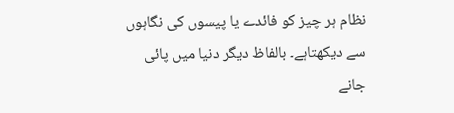نظام ہر چیز کو فائدے یا پیسوں کی نگاہوں سے دیکھتاہے۔ بالفاظ دیگر دنیا میں پائی جانے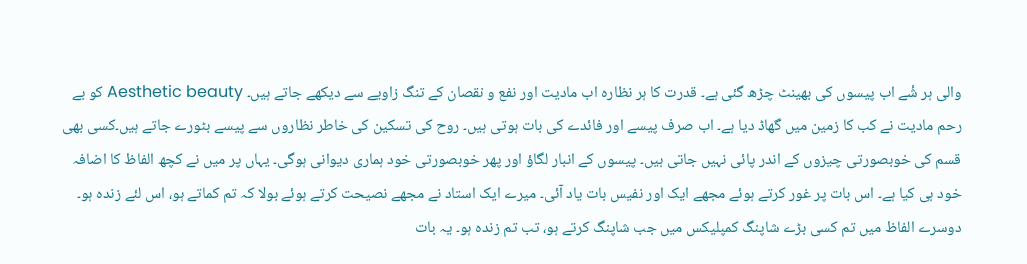والی ہر شٔے اب پیسوں کی بھینٹ چڑھ گئی ہے۔ قدرت کا ہر نظارہ اب مادیت اور نفع و نقصان کے تنگ زاویے سے دیکھے جاتے ہیں۔ Aesthetic beauty کو بے رحم مادیت نے کب کا زمین میں گھاڈ دیا ہے۔ اب صرف پیسے اور فائدے کی بات ہوتی ہیں۔ روح کی تسکین کی خاطر نظاروں سے پیسے بٹورے جاتے ہیں۔کسی بھی قسم کی خوبصورتی چیزوں کے اندر پائی نہیں جاتی ہیں۔ پیسوں کے انبار لگاؤ اور پھر خوبصورتی خود ہماری دیوانی ہوگی۔ یہاں پر میں نے کچھ الفاظ کا اضافہ خود ہی کیا ہے۔ اس بات پر غور کرتے ہوئے مجھے ایک اور نفیس بات یاد آئی۔ میرے ایک استاد نے مجھے نصیحت کرتے ہوئے بولا کہ تم کماتے ہو، اس لئے زندہ ہو۔ دوسرے الفاظ میں تم کسی بڑے شاپنگ کمپلیکس میں جب شاپنگ کرتے ہو، تب تم زندہ ہو۔ یہ بات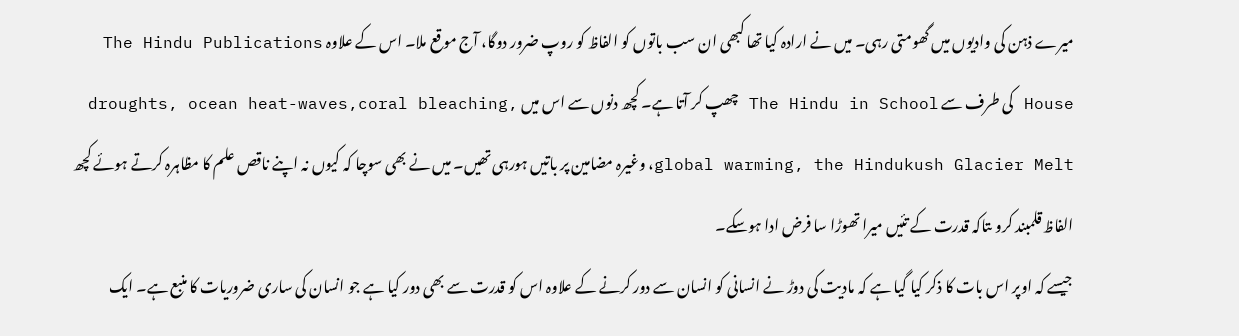میرے ذہن کی وادیوں میں گھومتی رہی۔ میں نے ارادہ کیا تھا کبھی ان سب باتوں کو الفاظ کو روپ ضرور دوگا، آج موقع ملا۔ اس کے علاوہ The Hindu Publications House کی طرف سے The Hindu in School چھپ کر آتا ہے۔ کچھ دنوں سے اس میں droughts, ocean heat-waves,coral bleaching, global warming, the Hindukush Glacier Melt، وغیرہ مضامین پر باتیں ہورہی تھیں۔ میں نے بھی سوچا کہ کیوں نہ اپنے ناقص علم کا مظاہرہ کرتے ہوئے کچھ الفاظ قلمبند کرو ںتاکہ قدرت کے تئیں میرا تھوڑا سا فرض ادا ہوسکے۔
جیسے کہ اوپر اس بات کا ذکر کیا گیا ہے کہ مادیت کی دوڑ نے انسانی کو انسان سے دور کرنے کے علاوہ اس کو قدرت سے بھی دور کیا ہے جو انسان کی ساری ضروریات کا منبع ہے۔ ایک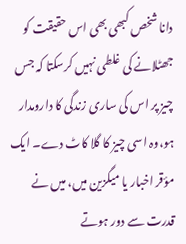دانا شخص کبھی بھی اس حقیقت کو جھٹلانے کی غلطی نہیں کرسکتا کہ جس چیز پر اس کی ساری زندگی کا دارومدار ہو،وہ اسی چیز کا گلا کاٹ دے۔ ایک مؤقر اخبار یا میگزین میں، میں نے قدرت سے دور ہوتے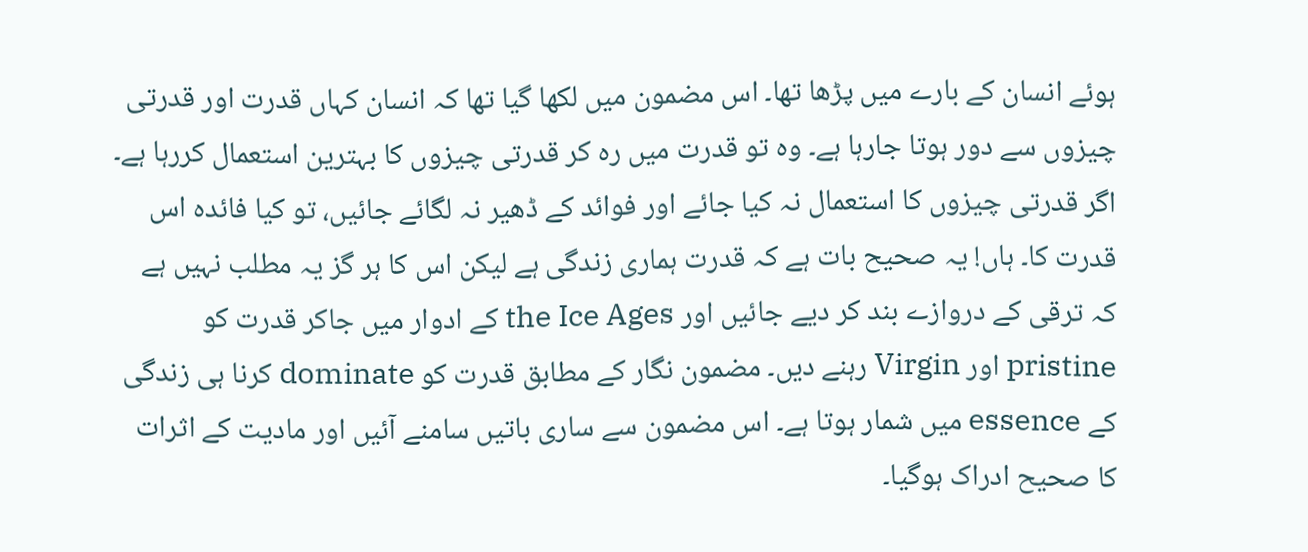ہوئے انسان کے بارے میں پڑھا تھا۔ اس مضمون میں لکھا گیا تھا کہ انسان کہاں قدرت اور قدرتی چیزوں سے دور ہوتا جارہا ہے۔ وہ تو قدرت میں رہ کر قدرتی چیزوں کا بہترین استعمال کررہا ہے۔ اگر قدرتی چیزوں کا استعمال نہ کیا جائے اور فوائد کے ڈھیر نہ لگائے جائیں، تو کیا فائدہ اس قدرت کا۔ ہاں! یہ صحیح بات ہے کہ قدرت ہماری زندگی ہے لیکن اس کا ہر گز یہ مطلب نہیں ہے کہ ترقی کے دروازے بند کر دیے جائیں اور the Ice Ages کے ادوار میں جاکر قدرت کو pristine اور Virgin رہنے دیں۔ مضمون نگار کے مطابق قدرت کو dominate کرنا ہی زندگی کے essence میں شمار ہوتا ہے۔ اس مضمون سے ساری باتیں سامنے آئیں اور مادیت کے اثرات کا صحیح ادراک ہوگیا۔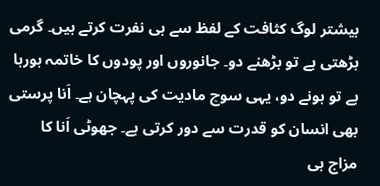بیشتر لوگ کثافت کے لفظ سے ہی نفرت کرتے ہیں۔ گرمی بڑھتی ہے تو بڑھنے دو۔ جانوروں اور پودوں کا خاتمہ ہورہا ہے تو ہونے دو، یہی سوچ مادیت کی پہچان ہے۔ اَنا پرستی بھی انسان کو قدرت سے دور کرتی ہے۔ جھوٹی اَنا کا مزاج ہی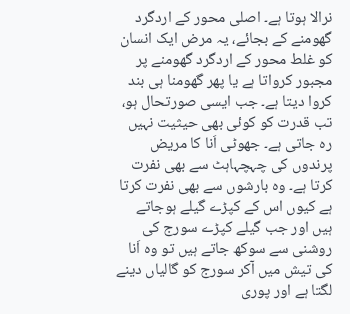نرالا ہوتا ہے۔ اصلی محور کے اردگرد گھومنے کے بجائے، یہ مرض ایک انسان کو غلط محور کے اردگرد گھومنے پر مجبور کرواتا ہے یا پھر گھومنا ہی بند کروا دیتا ہے۔ جب ایسی صورتحال ہو، تب قدرت کو کوئی بھی حیثیت نہیں رہ جاتی ہے۔ جھوٹی اَنا کا مریض پرندوں کی چہچہاہٹ سے بھی نفرت کرتا ہے۔ وہ بارشوں سے بھی نفرت کرتا ہے کیوں اس کے کپڑے گیلے ہوجاتے ہیں اور جب گیلے کپڑے سورج کی روشنی سے سوکھ جاتے ہیں تو وہ اَنا کی تیش میں آکر سورج کو گالیاں دینے لگتا ہے اور پوری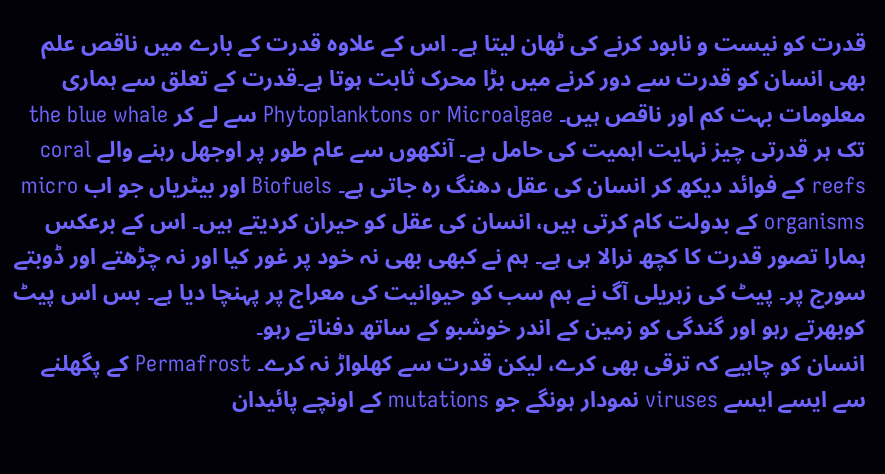قدرت کو نیست و نابود کرنے کی ٹھان لیتا ہے۔ اس کے علاوہ قدرت کے بارے میں ناقص علم بھی انسان کو قدرت سے دور کرنے میں بڑا محرک ثابت ہوتا ہے۔قدرت کے تعلق سے ہماری معلومات بہت کم اور ناقص ہیں۔ Phytoplanktons or Microalgae سے لے کر the blue whale تک ہر قدرتی چیز نہایت اہمیت کی حامل ہے۔ آنکھوں سے عام طور پر اوجھل رہنے والے coral reefs کے فوائد دیکھ کر انسان کی عقل دھنگ رہ جاتی ہے۔ Biofuels اور بیٹریاں جو اب micro organisms کے بدولت کام کرتی ہیں، انسان کی عقل کو حیران کردیتے ہیں۔ اس کے برعکس ہمارا تصور قدرت کا کچھ نرالا ہی ہے۔ ہم نے کبھی بھی نہ خود پر غور کیا اور نہ چڑھتے اور ڈوبتے سورج پر۔ پیٹ کی زہریلی آگ نے ہم سب کو حیوانیت کی معراج پر پہنچا دیا ہے۔ بس اس پیٹ کوبھرتے رہو اور گندگی کو زمین کے اندر خوشبو کے ساتھ دفناتے رہو۔
انسان کو چاہیے کہ ترقی بھی کرے، لیکن قدرت سے کھلواڑ نہ کرے۔ Permafrost کے پگھلنے سے ایسے ایسے viruses نمودار ہونگے جو mutations کے اونچے پائیدان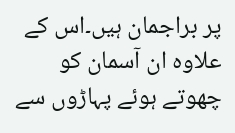پر براجمان ہیں۔اس کے علاوہ ان آسمان کو چھوتے ہوئے پہاڑوں سے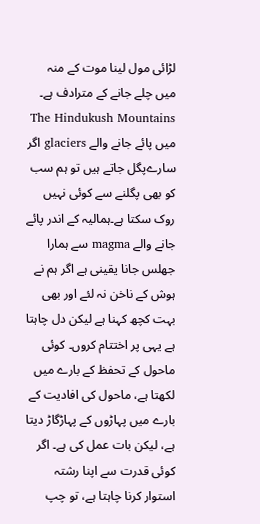لڑائی مول لینا موت کے منہ میں چلے جانے کے مترادف ہے۔
The Hindukush Mountains میں پائے جانے والے glaciers اگر سارےپگل جاتے ہیں تو ہم سب کو بھی پگلنے سے کوئی نہیں روک سکتا ہے۔ہمالیہ کے اندر پائے جانے والے magma سے ہمارا جھلس جانا یقینی ہے اگر ہم نے ہوش کے ناخن نہ لئے اور بھی بہت کچھ کہنا ہے لیکن دل چاہتا ہے یہی پر اختتام کروں۔ کوئی ماحول کے تحفظ کے بارے میں لکھتا ہے، ماحول کی افادیت کے بارے میں پہاڑوں کے پہاڑگاڑ دیتا ہے، لیکن بات عمل کی ہے۔ اگر کوئی قدرت سے اپنا رشتہ استوار کرنا چاہتا ہے، تو چپ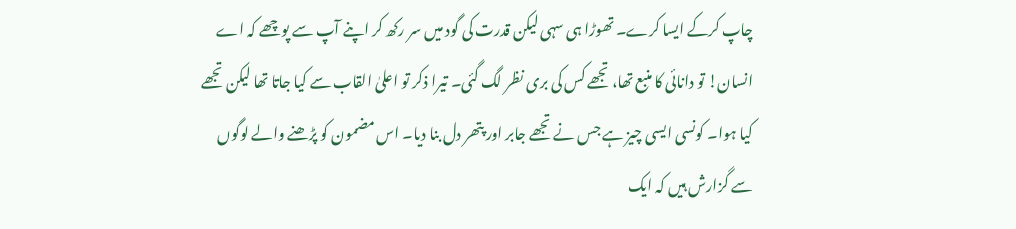چاپ کرکے ایسا کرے۔ تھوڑا ہی سہی لیکن قدرت کی گود میں سر رکھ کر اپنے آپ سے پوچھے کہ اے انسان! تو دانائی کا منبع تھا، تجھے کس کی بری نظر لگ گئی۔ تیرا ذکر تو اعلیٰ القاب سے کیا جاتا تھا لیکن تجھے کیا ہوا۔ کونسی ایسی چیز ہے جس نے تجھے جابر اور پتھر دل بنا دیا۔ اس مضمون کو پڑھنے والے لوگوں سے گزارش ہیں کہ ایک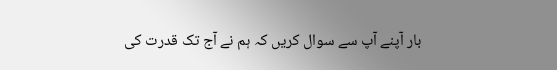بار آپنے آپ سے سوال کریں کہ ہم نے آج تک قدرت کی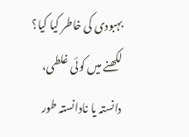بہبودی کی خاطر کیا کیا؟ لکھنے میں کوئی غلطی، دانستہ یا نادانستہ طور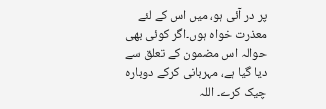پر در آئی ہو، میں اس کے لئے معذرت خواہ ہوں۔اگر کوئی بھی حوالہ اس مضمون کے تعلق سے دیا گیا ہے، مہربانی کرکے دوبارہ چیک کرے۔ اللہ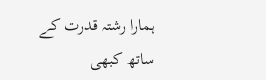ہمارا رشتہ قدرت کے ساتھ کبھی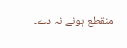منقطع ہونے نہ دے۔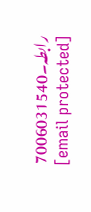رابطہ۔7006031540
[email protected]